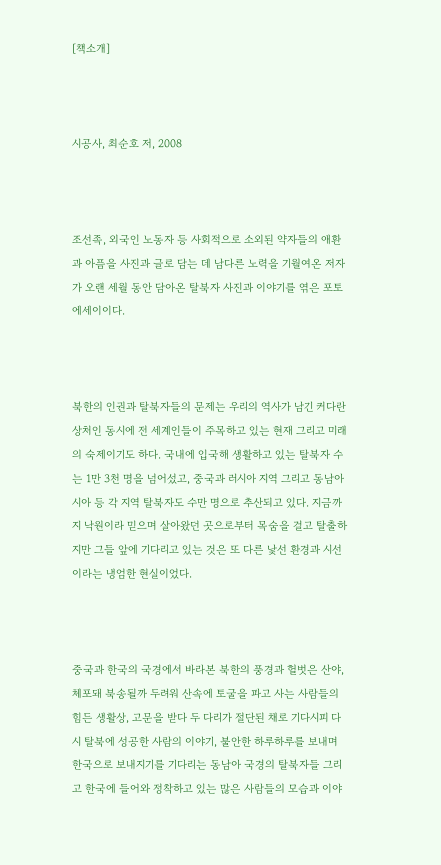[책소개]



시공사, 최순호 저, 2008



조선족, 외국인 노동자 등 사회적으로 소외된 약자들의 애환과 아픔을 사진과 글로 담는 데 남다른 노력을 기월여온 저자가 오랜 세월 동안 담아온 탈북자 사진과 이야기를 엮은 포토 에세이이다.



북한의 인권과 탈북자들의 문제는 우리의 역사가 남긴 커다란 상처인 동시에 전 세계인들이 주목하고 있는 현재 그리고 미래의 숙제이기도 하다. 국내에 입국해 생활하고 있는 탈북자 수는 1만 3천 명을 넘어섰고, 중국과 러시아 지역 그리고 동남아시아 등 각 지역 탈북자도 수만 명으로 추산되고 있다. 지금까지 낙원이라 믿으며 살아왔던 곳으로부터 목숨을 걸고 탈출하지만 그들 앞에 기다리고 있는 것은 또 다른 낯선 환경과 시선이라는 냉엄한 현실이었다.



중국과 한국의 국경에서 바라본 북한의 풍경과 헐벗은 산야, 체포돼 북송될까 두려워 산속에 토굴을 파고 사는 사람들의 힘든 생활상, 고문을 받다 두 다리가 절단된 채로 기다시피 다시 탈북에 성공한 사람의 이야기, 불안한 하루하루를 보내며 한국으로 보내지기를 기다리는 동남아 국경의 탈북자들 그리고 한국에 들어와 정착하고 있는 많은 사람들의 모습과 이야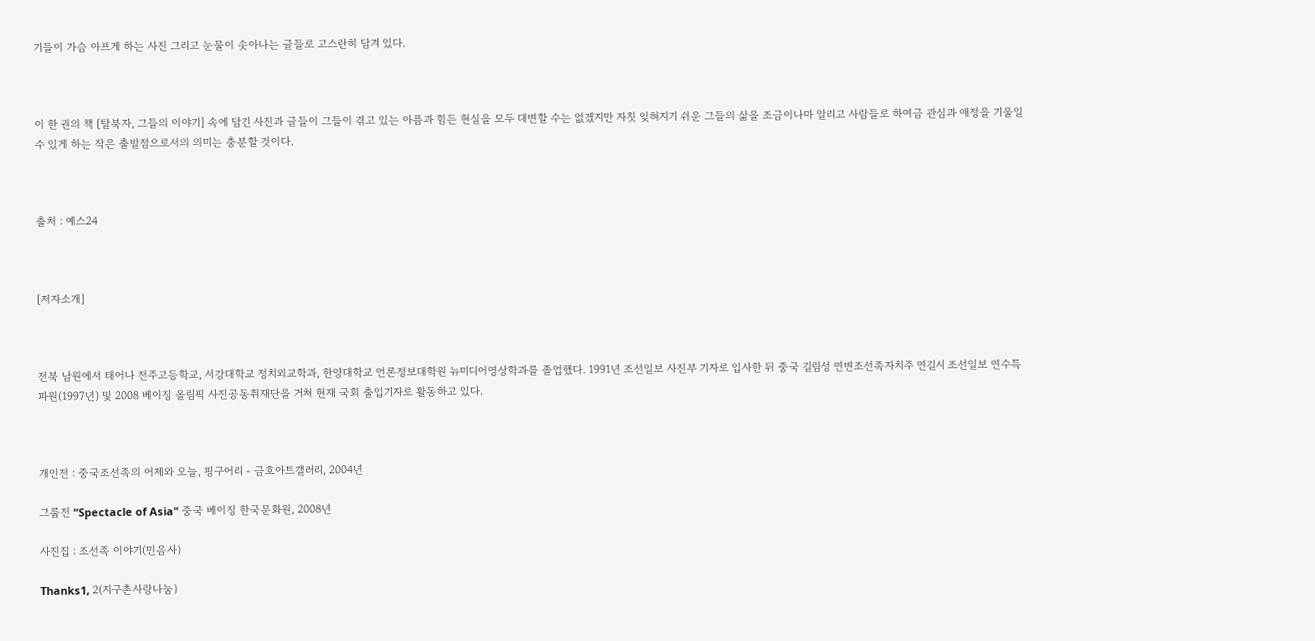기들이 가슴 아프게 하는 사진 그리고 눈물이 솟아나는 글들로 고스란히 담겨 있다.



이 한 권의 책 [탈북자, 그들의 이야기] 속에 담긴 사진과 글들이 그들이 겪고 있는 아픔과 힘든 현실을 모두 대변할 수는 없겠지만 자칫 잊혀지기 쉬운 그들의 삶을 조금이나마 알리고 사람들로 하여금 관심과 애정을 기울일 수 있게 하는 작은 출발점으로서의 의미는 충분할 것이다.



출처 : 예스24



[저자소개]



전북 남원에서 태어나 전주고등학교, 서강대학교 정치외교학과, 한양대학교 언론정보대학원 뉴미디어영상학과를 졸업했다. 1991년 조선일보 사진부 기자로 입사한 뒤 중국 길림성 연변조선족자치주 연길시 조선일보 연수특파원(1997년) 및 2008 베이징 올림픽 사진공동취재단을 거쳐 현재 국회 출입기자로 활동하고 있다.



개인전 : 중국조선족의 어제와 오늘, 핑구어리 - 금호아트갤러리, 2004년

그룹전 “Spectacle of Asia" 중국 베이징 한국문화원, 2008년

사진집 : 조선족 이야기(민음사)

Thanks1, 2(지구촌사랑나눔)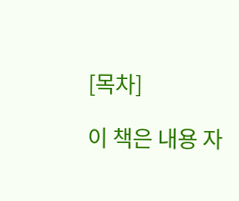[목차]

이 책은 내용 자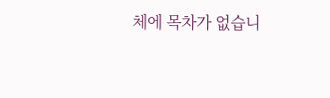체에 목차가 없습니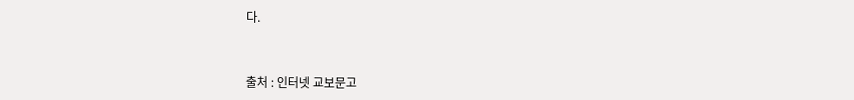다.



출처 : 인터넷 교보문고